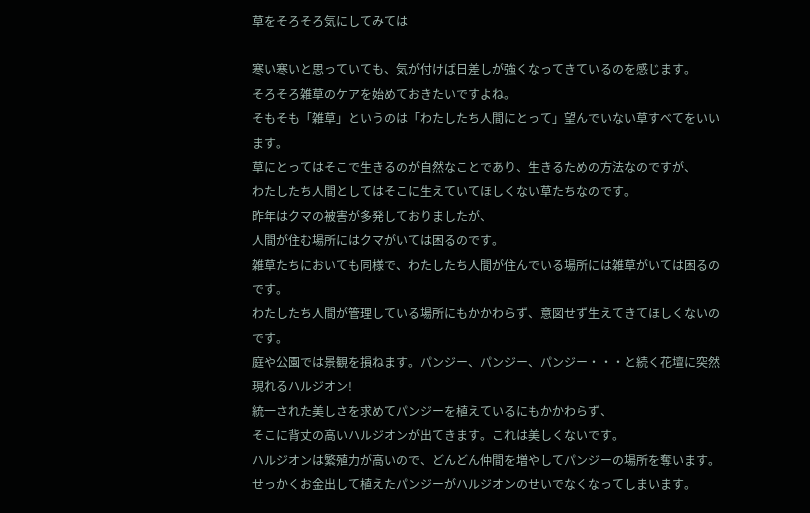草をそろそろ気にしてみては

寒い寒いと思っていても、気が付けば日差しが強くなってきているのを感じます。
そろそろ雑草のケアを始めておきたいですよね。
そもそも「雑草」というのは「わたしたち人間にとって」望んでいない草すべてをいいます。
草にとってはそこで生きるのが自然なことであり、生きるための方法なのですが、
わたしたち人間としてはそこに生えていてほしくない草たちなのです。
昨年はクマの被害が多発しておりましたが、
人間が住む場所にはクマがいては困るのです。
雑草たちにおいても同様で、わたしたち人間が住んでいる場所には雑草がいては困るのです。
わたしたち人間が管理している場所にもかかわらず、意図せず生えてきてほしくないのです。
庭や公園では景観を損ねます。パンジー、パンジー、パンジー・・・と続く花壇に突然現れるハルジオン!
統一された美しさを求めてパンジーを植えているにもかかわらず、
そこに背丈の高いハルジオンが出てきます。これは美しくないです。
ハルジオンは繁殖力が高いので、どんどん仲間を増やしてパンジーの場所を奪います。
せっかくお金出して植えたパンジーがハルジオンのせいでなくなってしまいます。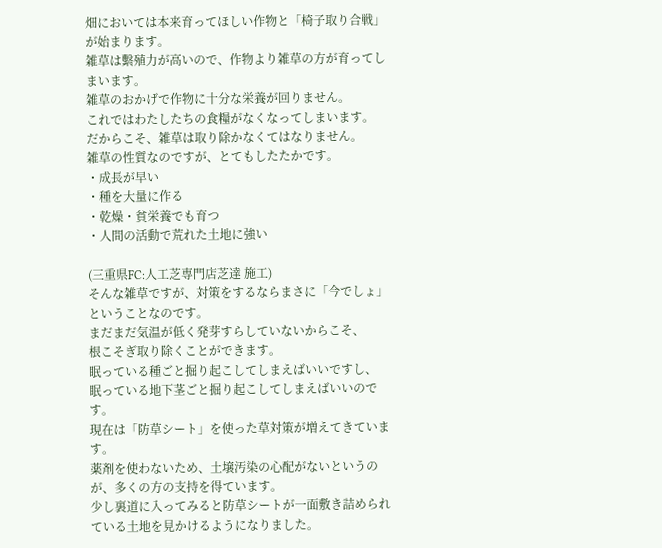畑においては本来育ってほしい作物と「椅子取り合戦」が始まります。
雑草は繫殖力が高いので、作物より雑草の方が育ってしまいます。
雑草のおかげで作物に十分な栄養が回りません。
これではわたしたちの食糧がなくなってしまいます。
だからこそ、雑草は取り除かなくてはなりません。
雑草の性質なのですが、とてもしたたかです。
・成長が早い
・種を大量に作る
・乾燥・貧栄養でも育つ
・人間の活動で荒れた土地に強い

(三重県FC:人工芝専門店芝達 施工)
そんな雑草ですが、対策をするならまさに「今でしょ」ということなのです。
まだまだ気温が低く発芽すらしていないからこそ、
根こそぎ取り除くことができます。
眠っている種ごと掘り起こしてしまえばいいですし、
眠っている地下茎ごと掘り起こしてしまえばいいのです。
現在は「防草シート」を使った草対策が増えてきています。
薬剤を使わないため、土壌汚染の心配がないというのが、多くの方の支持を得ています。
少し裏道に入ってみると防草シートが一面敷き詰められている土地を見かけるようになりました。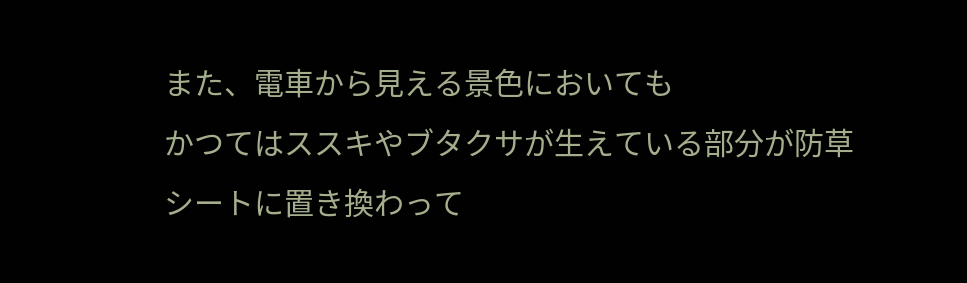また、電車から見える景色においても
かつてはススキやブタクサが生えている部分が防草シートに置き換わって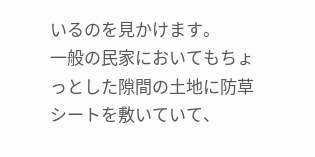いるのを見かけます。
一般の民家においてもちょっとした隙間の土地に防草シートを敷いていて、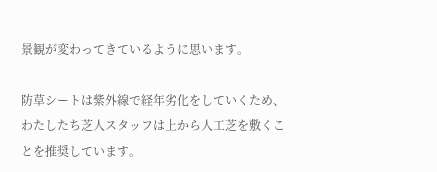景観が変わってきているように思います。

防草シートは紫外線で経年劣化をしていくため、
わたしたち芝人スタッフは上から人工芝を敷くことを推奨しています。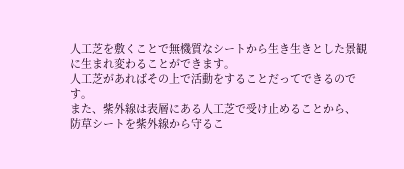人工芝を敷くことで無機質なシートから生き生きとした景観に生まれ変わることができます。
人工芝があればその上で活動をすることだってできるのです。
また、紫外線は表層にある人工芝で受け止めることから、
防草シートを紫外線から守るこ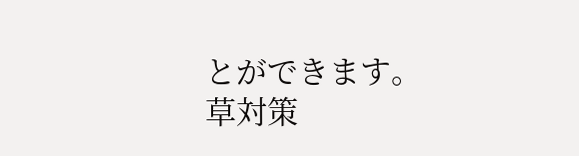とができます。
草対策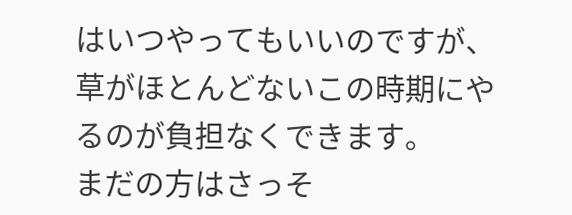はいつやってもいいのですが、草がほとんどないこの時期にやるのが負担なくできます。
まだの方はさっそ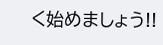く始めましょう!!